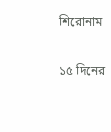শিরোনাম

১৫ দিনের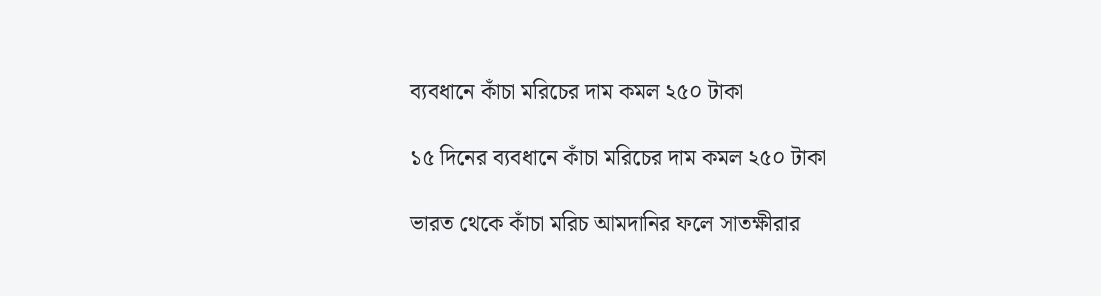ব্যবধানে কাঁচা মরিচের দাম কমল ২৫০ টাকা

১৫ দিনের ব্যবধানে কাঁচা মরিচের দাম কমল ২৫০ টাকা

ভারত থেকে কাঁচা মরিচ আমদানির ফলে সাতক্ষীরার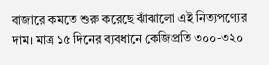বাজারে কমতে শুরু করেছে ঝাঁঝালো এই নিত্যপণ্যের দাম। মাত্র ১৫ দিনের ব্যবধানে কেজিপ্রতি ৩০০-৩২০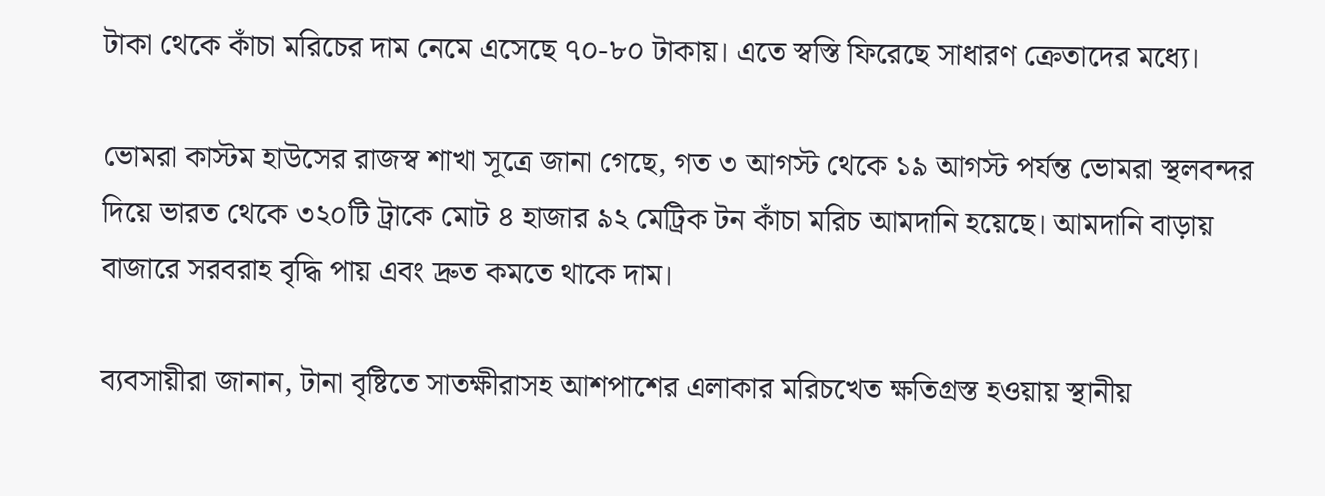টাকা থেকে কাঁচা মরিচের দাম নেমে এসেছে ৭০-৮০ টাকায়। এতে স্বস্তি ফিরেছে সাধারণ ক্রেতাদের মধ্যে।

ভোমরা কাস্টম হাউসের রাজস্ব শাখা সূত্রে জানা গেছে, গত ৩ আগস্ট থেকে ১৯ আগস্ট পর্যন্ত ভোমরা স্থলবন্দর দিয়ে ভারত থেকে ৩২০টি ট্রাকে মোট ৪ হাজার ৯২ মেট্রিক টন কাঁচা মরিচ আমদানি হয়েছে। আমদানি বাড়ায় বাজারে সরবরাহ বৃদ্ধি পায় এবং দ্রুত কমতে থাকে দাম।

ব্যবসায়ীরা জানান, টানা বৃষ্টিতে সাতক্ষীরাসহ আশপাশের এলাকার মরিচখেত ক্ষতিগ্রস্ত হওয়ায় স্থানীয়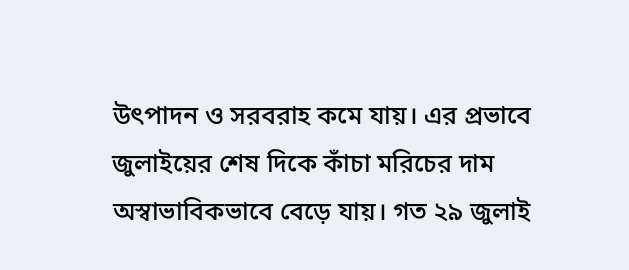উৎপাদন ও সরবরাহ কমে যায়। এর প্রভাবে জুলাইয়ের শেষ দিকে কাঁচা মরিচের দাম অস্বাভাবিকভাবে বেড়ে যায়। গত ২৯ জুলাই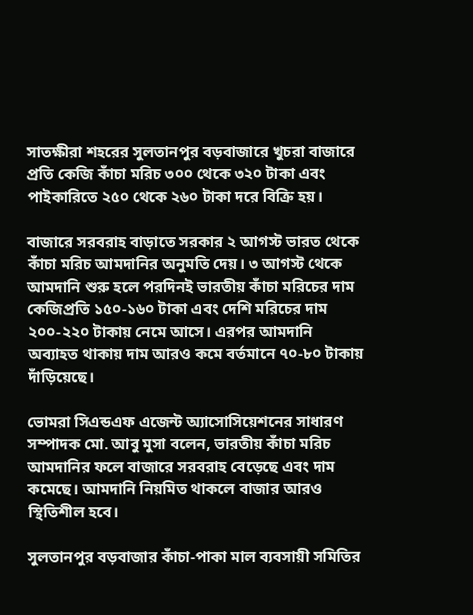সাতক্ষীরা শহরের সুলতানপুর বড়বাজারে খুচরা বাজারে প্রতি কেজি কাঁচা মরিচ ৩০০ থেকে ৩২০ টাকা এবং পাইকারিতে ২৫০ থেকে ২৬০ টাকা দরে বিক্রি হয়।

বাজারে সরবরাহ বাড়াতে সরকার ২ আগস্ট ভারত থেকে কাঁচা মরিচ আমদানির অনুমতি দেয়। ৩ আগস্ট থেকে আমদানি শুরু হলে পরদিনই ভারতীয় কাঁচা মরিচের দাম কেজিপ্রতি ১৫০-১৬০ টাকা এবং দেশি মরিচের দাম ২০০-২২০ টাকায় নেমে আসে। এরপর আমদানি অব্যাহত থাকায় দাম আরও কমে বর্তমানে ৭০-৮০ টাকায় দাঁড়িয়েছে।

ভোমরা সিএন্ডএফ এজেন্ট অ্যাসোসিয়েশনের সাধারণ সম্পাদক মো. আবু মুসা বলেন, ভারতীয় কাঁচা মরিচ আমদানির ফলে বাজারে সরবরাহ বেড়েছে এবং দাম কমেছে। আমদানি নিয়মিত থাকলে বাজার আরও স্থিতিশীল হবে।

সুলতানপুর বড়বাজার কাঁচা-পাকা মাল ব্যবসায়ী সমিতির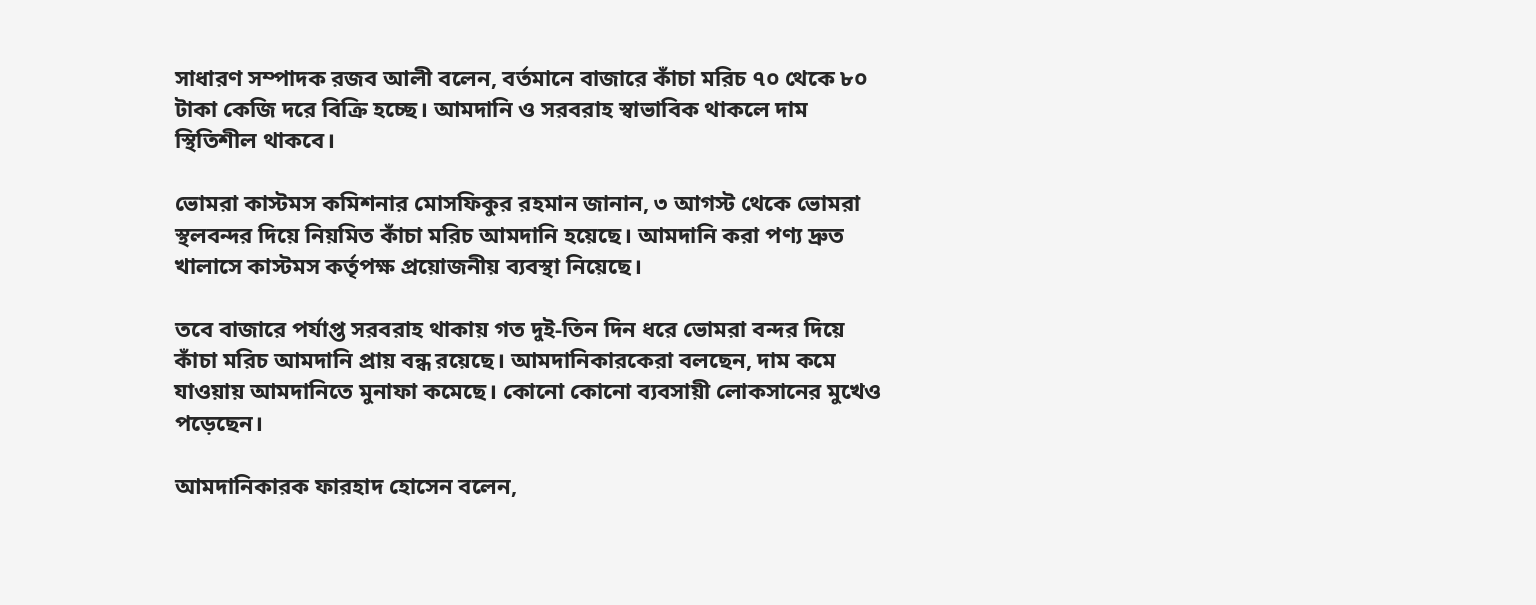সাধারণ সম্পাদক রজব আলী বলেন, বর্তমানে বাজারে কাঁচা মরিচ ৭০ থেকে ৮০ টাকা কেজি দরে বিক্রি হচ্ছে। আমদানি ও সরবরাহ স্বাভাবিক থাকলে দাম স্থিতিশীল থাকবে।

ভোমরা কাস্টমস কমিশনার মোসফিকুর রহমান জানান, ৩ আগস্ট থেকে ভোমরা স্থলবন্দর দিয়ে নিয়মিত কাঁচা মরিচ আমদানি হয়েছে। আমদানি করা পণ্য দ্রুত খালাসে কাস্টমস কর্তৃপক্ষ প্রয়োজনীয় ব্যবস্থা নিয়েছে।

তবে বাজারে পর্যাপ্ত সরবরাহ থাকায় গত দুই-তিন দিন ধরে ভোমরা বন্দর দিয়ে কাঁচা মরিচ আমদানি প্রায় বন্ধ রয়েছে। আমদানিকারকেরা বলছেন, দাম কমে যাওয়ায় আমদানিতে মুনাফা কমেছে। কোনো কোনো ব্যবসায়ী লোকসানের মুখেও পড়েছেন।

আমদানিকারক ফারহাদ হোসেন বলেন,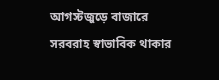আগস্টজুড়ে বাজারে সরবরাহ স্বাভাবিক থাকার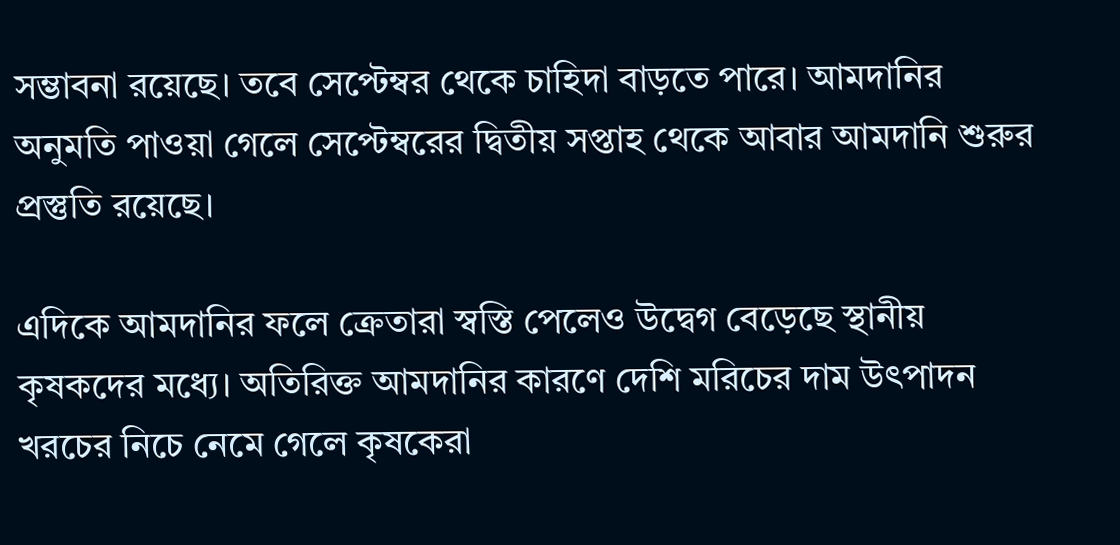সম্ভাবনা রয়েছে। তবে সেপ্টেম্বর থেকে চাহিদা বাড়তে পারে। আমদানির অনুমতি পাওয়া গেলে সেপ্টেম্বরের দ্বিতীয় সপ্তাহ থেকে আবার আমদানি শুরুর প্রস্তুতি রয়েছে।

এদিকে আমদানির ফলে ক্রেতারা স্বস্তি পেলেও উদ্বেগ বেড়েছে স্থানীয় কৃষকদের মধ্যে। অতিরিক্ত আমদানির কারণে দেশি মরিচের দাম উৎপাদন খরচের নিচে নেমে গেলে কৃষকেরা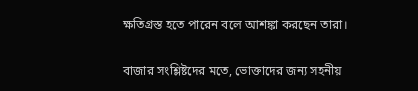ক্ষতিগ্রস্ত হতে পারেন বলে আশঙ্কা করছেন তারা।

বাজার সংশ্লিষ্টদের মতে, ভোক্তাদের জন্য সহনীয়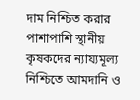দাম নিশ্চিত করার পাশাপাশি স্থানীয় কৃষকদের ন্যায্যমূল্য নিশ্চিতে আমদানি ও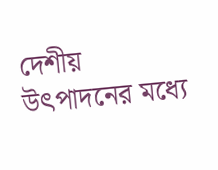দেশীয় উৎপাদনের মধ্যে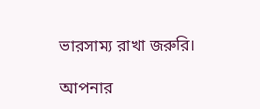ভারসাম্য রাখা জরুরি।

আপনার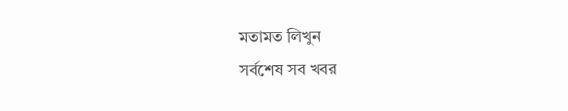মতামত লিখুন
সর্বশেষ সব খবর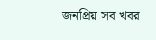জনপ্রিয় সব খবর